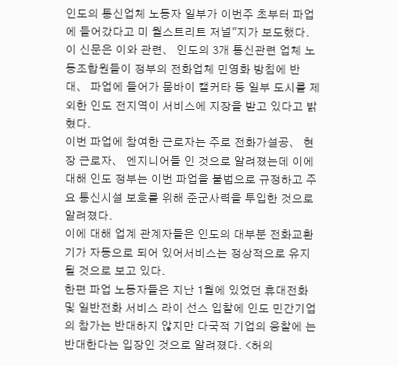인도의 통신업체 노동자 일부가 이번주 초부터 파업에 들어갔다고 미 월스트리트 저널"지가 보도했다.
이 신문은 이와 관련、 인도의 3개 통신관련 업체 노동조합원들이 정부의 전화업체 민영화 방침에 반대、 파업에 들어가 뭄바이 캘커타 등 일부 도시를 제외한 인도 전지역이 서비스에 지장을 받고 있다고 밝혔다.
이번 파업에 참여한 근로자는 주로 전화가설공、 현장 근로자、 엔지니어들 인 것으로 알려졌는데 이에 대해 인도 정부는 이번 파업을 불법으로 규정하고 주요 통신시설 보호를 위해 준군사력을 투입한 것으로 알려졌다.
이에 대해 업계 관계자들은 인도의 대부분 전화교환기가 자동으로 되어 있어서비스는 정상적으로 유지될 것으로 보고 있다.
한편 파업 노동자들은 지난 1월에 있었던 휴대전화 및 일반전화 서비스 라이 선스 입찰에 인도 민간기업의 참가는 반대하지 않지만 다국적 기업의 응찰에 는 반대한다는 입장인 것으로 알려졌다. <허의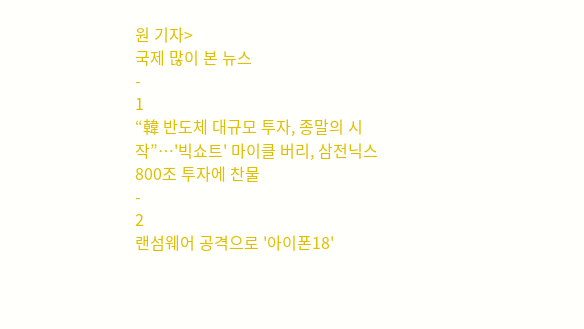원 기자>
국제 많이 본 뉴스
-
1
“韓 반도체 대규모 투자, 종말의 시작”…'빅쇼트' 마이클 버리, 삼전닉스 800조 투자에 찬물
-
2
랜섬웨어 공격으로 '아이폰18'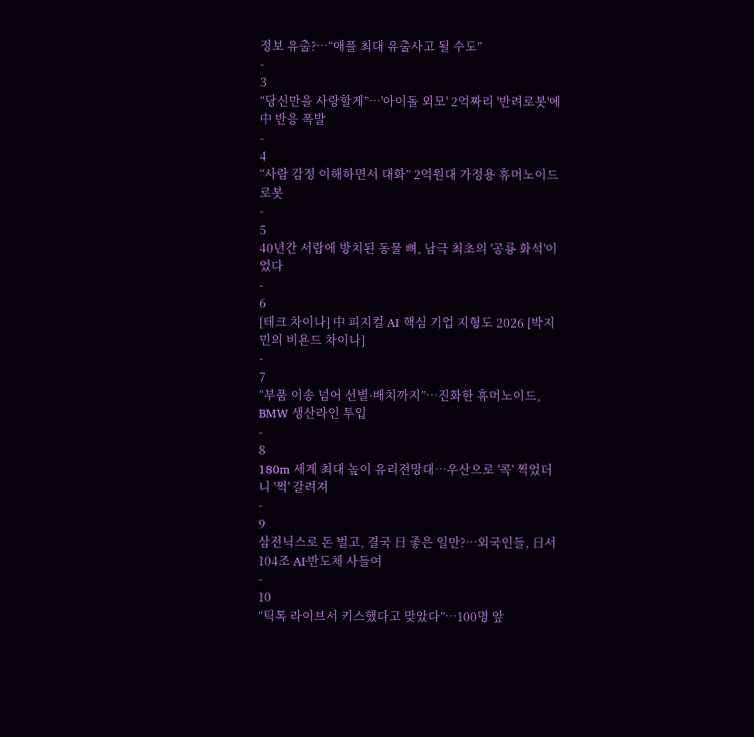정보 유출?…“애플 최대 유출사고 될 수도”
-
3
“당신만을 사랑할게”…'아이돌 외모' 2억짜리 '반려로봇'에 中 반응 폭발
-
4
“사람 감정 이해하면서 대화” 2억원대 가정용 휴머노이드 로봇
-
5
40년간 서랍에 방치된 동물 뼈, 남극 최초의 '공룡 화석'이었다
-
6
[테크 차이나] 中 피지컬 AI 핵심 기업 지형도 2026 [박지민의 비욘드 차이나]
-
7
“부품 이송 넘어 선별·배치까지”…진화한 휴머노이드, BMW 생산라인 투입
-
8
180m 세계 최대 높이 유리전망대…우산으로 '콕' 찍었더니 '쩍' 갈려져
-
9
삼전닉스로 돈 벌고, 결국 日 좋은 일만?…외국인들, 日서 104조 AI·반도체 사들여
-
10
“틱톡 라이브서 키스했다고 맞았다”…100명 앞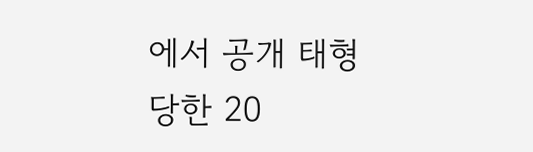에서 공개 태형 당한 20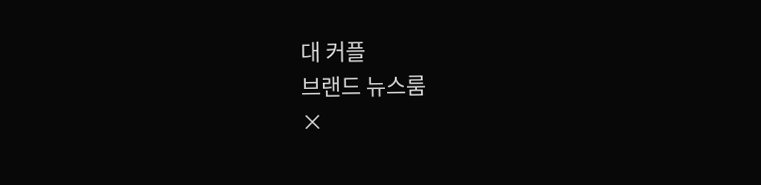대 커플
브랜드 뉴스룸
×